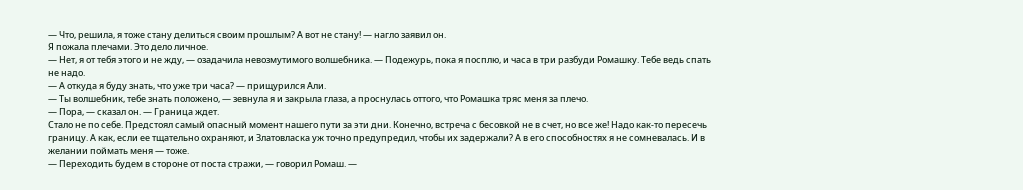— Что, решила, я тоже стану делиться своим прошлым? А вот не стану! — нагло заявил он.
Я пожала плечами. Это дело личное.
— Нет, я от тебя этого и не жду, — озадачила невозмутимого волшебника. — Подежурь, пока я посплю, и часа в три разбуди Ромашку. Тебе ведь спать не надо.
— А откуда я буду знать, что уже три часа? — прищурился Али.
— Ты волшебник, тебе знать положено, — зевнула я и закрыла глаза, а проснулась оттого, что Ромашка тряс меня за плечо.
— Пора, — сказал он. — Граница ждет.
Стало не по себе. Предстоял самый опасный момент нашего пути за эти дни. Конечно, встреча с бесовкой не в счет, но все же! Надо как-то пересечь границу. А как, если ее тщательно охраняют, и Златовласка уж точно предупредил, чтобы их задержали? А в его способностях я не сомневалась. И в желании поймать меня — тоже.
— Переходить будем в стороне от поста стражи, — говорил Ромаш. —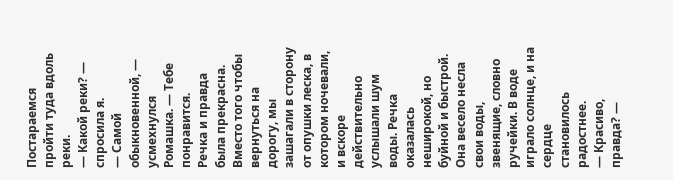Постараемся пройти туда вдоль реки.
— Какой реки? — спросила я.
— Самой обыкновенной, — усмехнулся Ромашка. — Тебе понравится.
Речка и правда была прекрасна. Вместо того чтобы вернуться на дорогу, мы зашагали в сторону от опушки леска, в котором ночевали, и вскоре действительно услышали шум воды. Речка оказалась неширокой, но буйной и быстрой. Она весело несла свои воды, звенящие, словно ручейки. В воде играло солнце, и на сердце становилось радостнее.
— Красиво, правда? —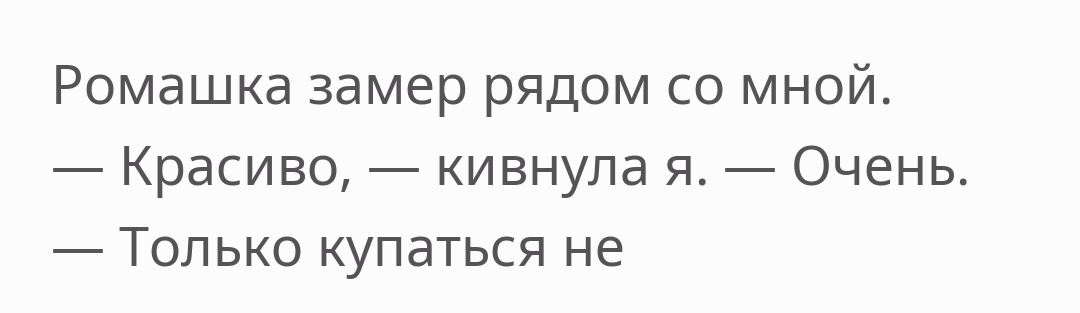Ромашка замер рядом со мной.
— Красиво, — кивнула я. — Очень.
— Только купаться не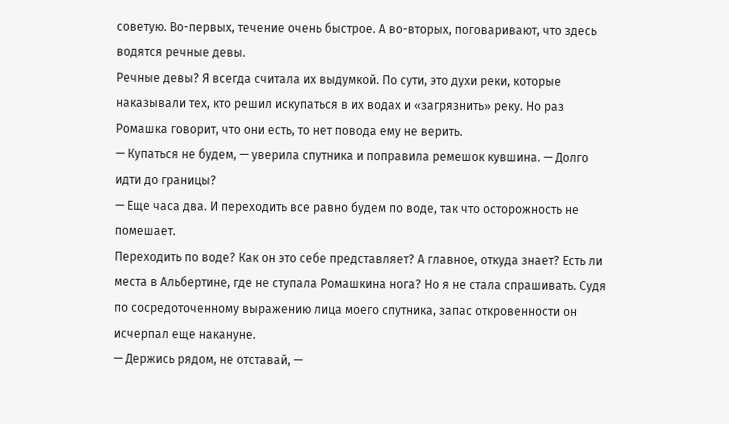советую. Во-первых, течение очень быстрое. А во-вторых, поговаривают, что здесь водятся речные девы.
Речные девы? Я всегда считала их выдумкой. По сути, это духи реки, которые наказывали тех, кто решил искупаться в их водах и «загрязнить» реку. Но раз Ромашка говорит, что они есть, то нет повода ему не верить.
— Купаться не будем, — уверила спутника и поправила ремешок кувшина. — Долго идти до границы?
— Еще часа два. И переходить все равно будем по воде, так что осторожность не помешает.
Переходить по воде? Как он это себе представляет? А главное, откуда знает? Есть ли места в Альбертине, где не ступала Ромашкина нога? Но я не стала спрашивать. Судя по сосредоточенному выражению лица моего спутника, запас откровенности он исчерпал еще накануне.
— Держись рядом, не отставай, —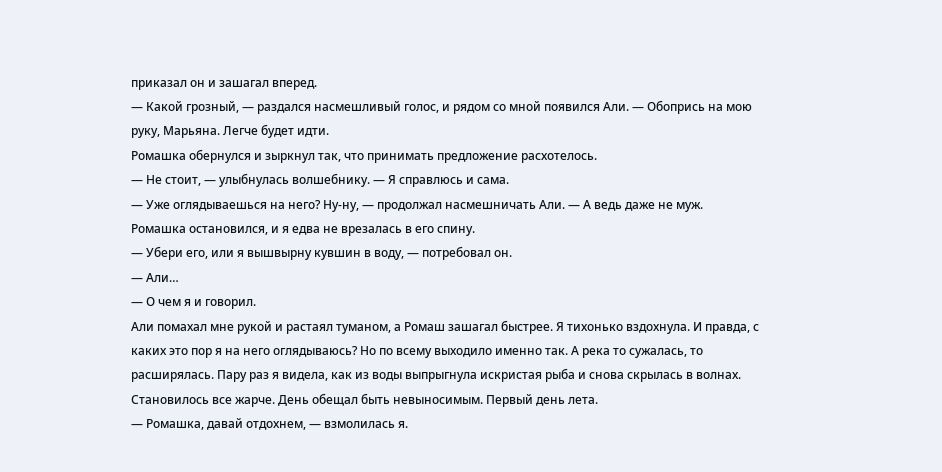приказал он и зашагал вперед.
— Какой грозный, — раздался насмешливый голос, и рядом со мной появился Али. — Обопрись на мою руку, Марьяна. Легче будет идти.
Ромашка обернулся и зыркнул так, что принимать предложение расхотелось.
— Не стоит, — улыбнулась волшебнику. — Я справлюсь и сама.
— Уже оглядываешься на него? Ну-ну, — продолжал насмешничать Али. — А ведь даже не муж.
Ромашка остановился, и я едва не врезалась в его спину.
— Убери его, или я вышвырну кувшин в воду, — потребовал он.
— Али…
— О чем я и говорил.
Али помахал мне рукой и растаял туманом, а Ромаш зашагал быстрее. Я тихонько вздохнула. И правда, с каких это пор я на него оглядываюсь? Но по всему выходило именно так. А река то сужалась, то расширялась. Пару раз я видела, как из воды выпрыгнула искристая рыба и снова скрылась в волнах. Становилось все жарче. День обещал быть невыносимым. Первый день лета.
— Ромашка, давай отдохнем, — взмолилась я.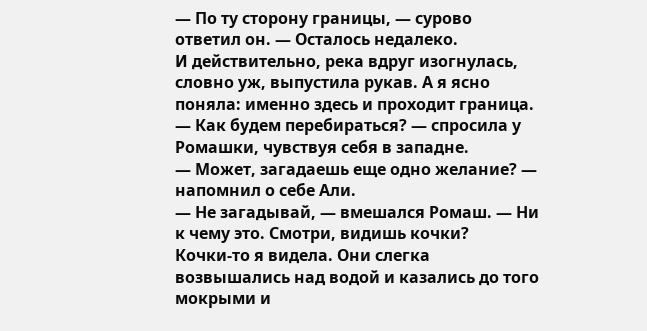— По ту сторону границы, — сурово ответил он. — Осталось недалеко.
И действительно, река вдруг изогнулась, словно уж, выпустила рукав. А я ясно поняла: именно здесь и проходит граница.
— Как будем перебираться? — спросила у Ромашки, чувствуя себя в западне.
— Может, загадаешь еще одно желание? — напомнил о себе Али.
— Не загадывай, — вмешался Ромаш. — Ни к чему это. Смотри, видишь кочки?
Кочки-то я видела. Они слегка возвышались над водой и казались до того мокрыми и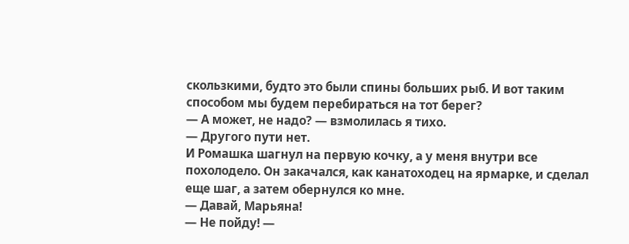скользкими, будто это были спины больших рыб. И вот таким способом мы будем перебираться на тот берег?
— А может, не надо? — взмолилась я тихо.
— Другого пути нет.
И Ромашка шагнул на первую кочку, а у меня внутри все похолодело. Он закачался, как канатоходец на ярмарке, и сделал еще шаг, а затем обернулся ко мне.
— Давай, Марьяна!
— Не пойду! —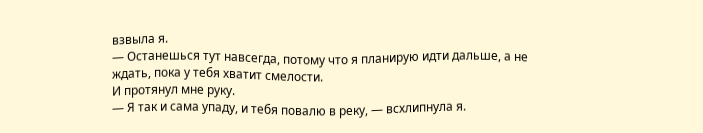взвыла я.
— Останешься тут навсегда, потому что я планирую идти дальше, а не ждать, пока у тебя хватит смелости.
И протянул мне руку.
— Я так и сама упаду, и тебя повалю в реку, — всхлипнула я.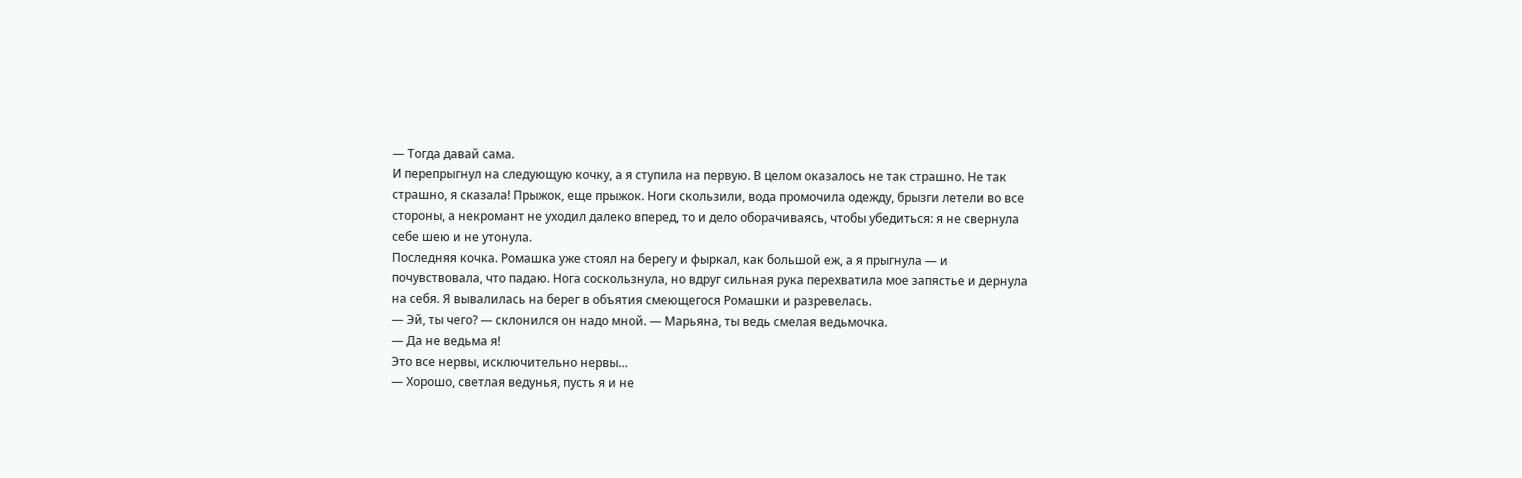— Тогда давай сама.
И перепрыгнул на следующую кочку, а я ступила на первую. В целом оказалось не так страшно. Не так страшно, я сказала! Прыжок, еще прыжок. Ноги скользили, вода промочила одежду, брызги летели во все стороны, а некромант не уходил далеко вперед, то и дело оборачиваясь, чтобы убедиться: я не свернула себе шею и не утонула.
Последняя кочка. Ромашка уже стоял на берегу и фыркал, как большой еж, а я прыгнула — и почувствовала, что падаю. Нога соскользнула, но вдруг сильная рука перехватила мое запястье и дернула на себя. Я вывалилась на берег в объятия смеющегося Ромашки и разревелась.
— Эй, ты чего? — склонился он надо мной. — Марьяна, ты ведь смелая ведьмочка.
— Да не ведьма я!
Это все нервы, исключительно нервы…
— Хорошо, светлая ведунья, пусть я и не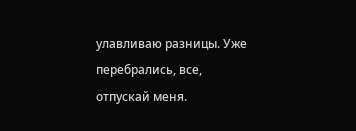улавливаю разницы. Уже перебрались, все, отпускай меня.